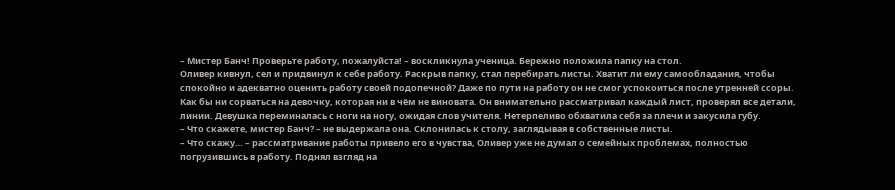– Мистер Банч! Проверьте работу, пожалуйста! – воскликнула ученица. Бережно положила папку на стол.
Оливер кивнул, сел и придвинул к себе работу. Раскрыв папку, стал перебирать листы. Хватит ли ему самообладания, чтобы спокойно и адекватно оценить работу своей подопечной? Даже по пути на работу он не смог успокоиться после утренней ссоры. Как бы ни сорваться на девочку, которая ни в чём не виновата. Он внимательно рассматривал каждый лист, проверял все детали, линии. Девушка переминалась с ноги на ногу, ожидая слов учителя. Нетерпеливо обхватила себя за плечи и закусила губу.
– Что скажете, мистер Банч? – не выдержала она. Склонилась к столу, заглядывая в собственные листы.
– Что скажу… – рассматривание работы привело его в чувства, Оливер уже не думал о семейных проблемах, полностью погрузившись в работу. Поднял взгляд на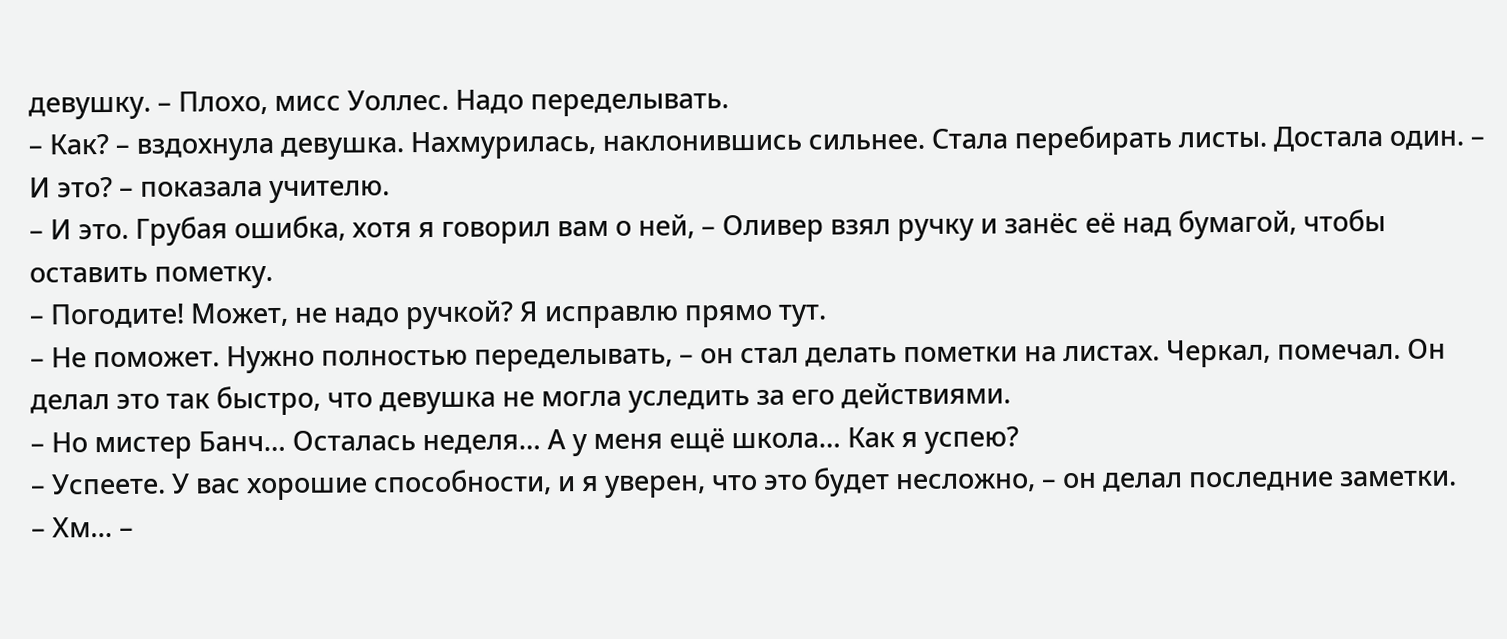девушку. – Плохо, мисс Уоллес. Надо переделывать.
– Как? – вздохнула девушка. Нахмурилась, наклонившись сильнее. Стала перебирать листы. Достала один. – И это? – показала учителю.
– И это. Грубая ошибка, хотя я говорил вам о ней, – Оливер взял ручку и занёс её над бумагой, чтобы оставить пометку.
– Погодите! Может, не надо ручкой? Я исправлю прямо тут.
– Не поможет. Нужно полностью переделывать, – он стал делать пометки на листах. Черкал, помечал. Он делал это так быстро, что девушка не могла уследить за его действиями.
– Но мистер Банч… Осталась неделя… А у меня ещё школа… Как я успею?
– Успеете. У вас хорошие способности, и я уверен, что это будет несложно, – он делал последние заметки.
– Хм… –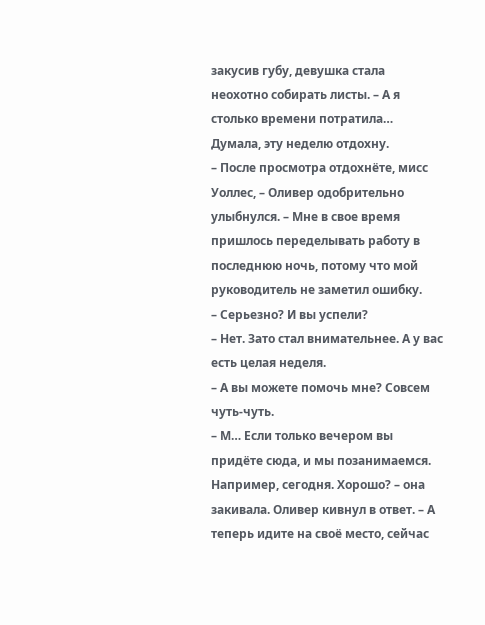закусив губу, девушка стала неохотно собирать листы. – А я столько времени потратила… Думала, эту неделю отдохну.
– После просмотра отдохнёте, мисс Уоллес, – Оливер одобрительно улыбнулся. – Мне в свое время пришлось переделывать работу в последнюю ночь, потому что мой руководитель не заметил ошибку.
– Серьезно? И вы успели?
– Нет. Зато стал внимательнее. А у вас есть целая неделя.
– А вы можете помочь мне? Совсем чуть-чуть.
– М… Если только вечером вы придёте сюда, и мы позанимаемся. Например, сегодня. Хорошо? – она закивала. Оливер кивнул в ответ. – А теперь идите на своё место, сейчас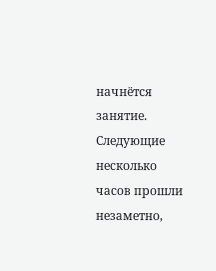начнётся занятие.
Следующие несколько часов прошли незаметно,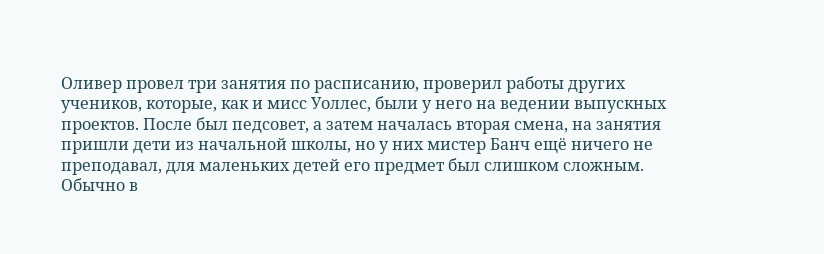Оливер провел три занятия по расписанию, проверил работы других учеников, которые, как и мисс Уоллес, были у него на ведении выпускных проектов. После был педсовет, а затем началась вторая смена, на занятия пришли дети из начальной школы, но у них мистер Банч ещё ничего не преподавал, для маленьких детей его предмет был слишком сложным. Обычно в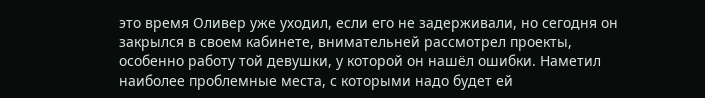это время Оливер уже уходил, если его не задерживали, но сегодня он закрылся в своем кабинете, внимательней рассмотрел проекты, особенно работу той девушки, у которой он нашёл ошибки. Наметил наиболее проблемные места, с которыми надо будет ей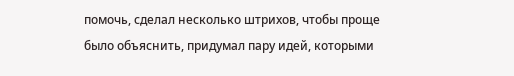помочь, сделал несколько штрихов, чтобы проще было объяснить, придумал пару идей, которыми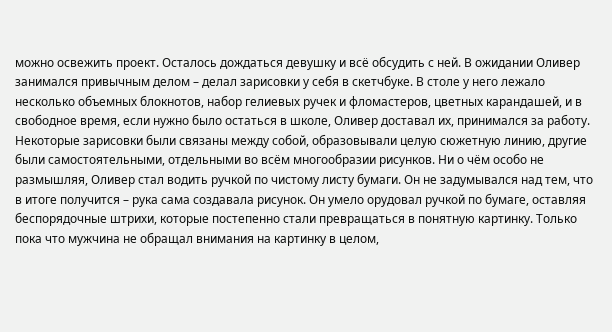можно освежить проект. Осталось дождаться девушку и всё обсудить с ней. В ожидании Оливер занимался привычным делом – делал зарисовки у себя в скетчбуке. В столе у него лежало несколько объемных блокнотов, набор гелиевых ручек и фломастеров, цветных карандашей, и в свободное время, если нужно было остаться в школе, Оливер доставал их, принимался за работу. Некоторые зарисовки были связаны между собой, образовывали целую сюжетную линию, другие были самостоятельными, отдельными во всём многообразии рисунков. Ни о чём особо не размышляя, Оливер стал водить ручкой по чистому листу бумаги. Он не задумывался над тем, что в итоге получится – рука сама создавала рисунок. Он умело орудовал ручкой по бумаге, оставляя беспорядочные штрихи, которые постепенно стали превращаться в понятную картинку. Только пока что мужчина не обращал внимания на картинку в целом,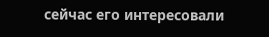сейчас его интересовали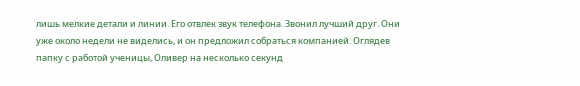лишь мелкие детали и линии. Его отвлек звук телефона. Звонил лучший друг. Они уже около недели не виделись, и он предложил собраться компанией. Оглядев папку с работой ученицы, Оливер на несколько секунд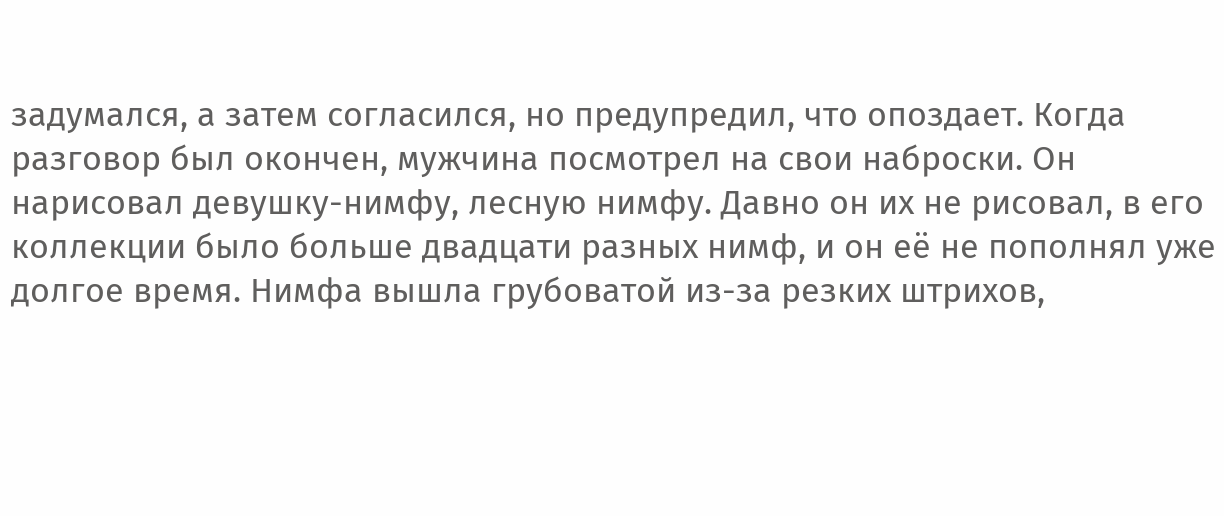задумался, а затем согласился, но предупредил, что опоздает. Когда разговор был окончен, мужчина посмотрел на свои наброски. Он нарисовал девушку-нимфу, лесную нимфу. Давно он их не рисовал, в его коллекции было больше двадцати разных нимф, и он её не пополнял уже долгое время. Нимфа вышла грубоватой из-за резких штрихов,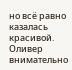но всё равно казалась красивой. Оливер внимательно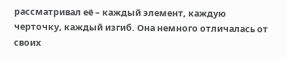рассматривал её – каждый элемент, каждую черточку, каждый изгиб. Она немного отличалась от своих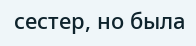сестер, но была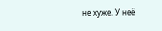не хуже. У неё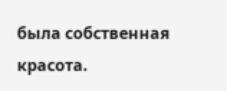была собственная красота.